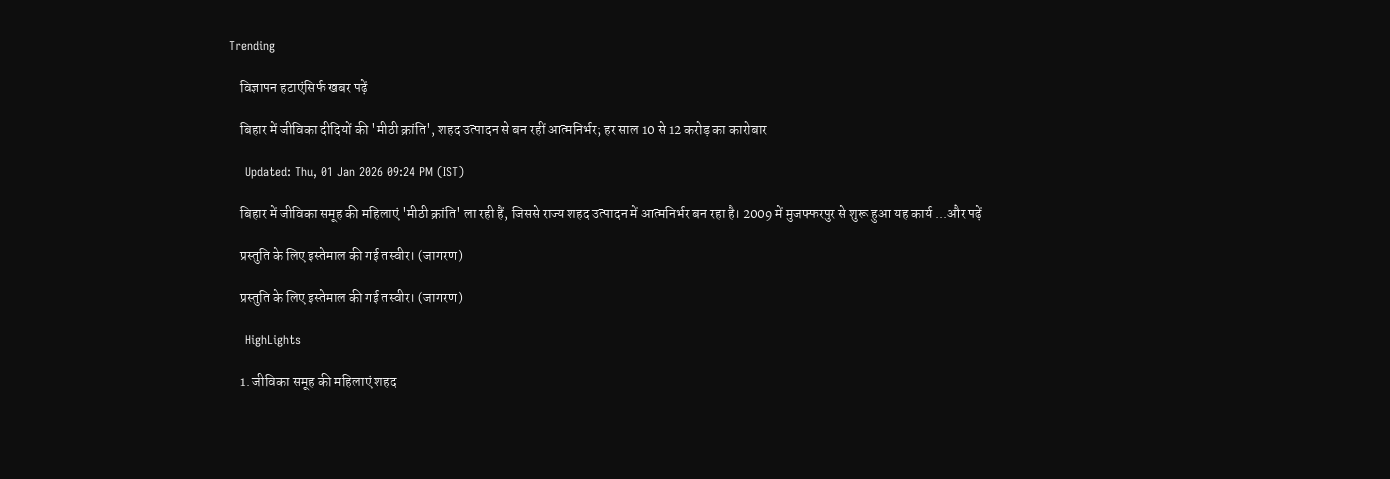Trending

    विज्ञापन हटाएंसिर्फ खबर पढ़ें

    बिहार में जीविका दीदियों की 'मीठी क्रांति', शहद उत्पादन से बन रहीं आत्मनिर्भर; हर साल 10 से 12 करोड़ का कारोबार

    Updated: Thu, 01 Jan 2026 09:24 PM (IST)

    बिहार में जीविका समूह की महिलाएं 'मीठी क्रांति' ला रही हैं, जिससे राज्य शहद उत्पादन में आत्मनिर्भर बन रहा है। 2009 में मुजफ्फरपुर से शुरू हुआ यह कार्य ...और पढ़ें

    प्रस्तुति के लिए इस्तेमाल की गई तस्वीर। (जागरण)

    प्रस्तुति के लिए इस्तेमाल की गई तस्वीर। (जागरण)

    HighLights

    1. जीविका समूह की महिलाएं शहद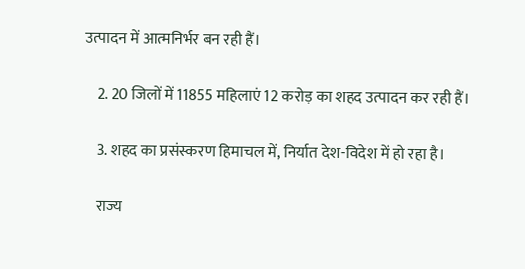उत्पादन में आत्मनिर्भर बन रही हैं।

    2. 20 जिलों में 11855 महिलाएं 12 करोड़ का शहद उत्पादन कर रही हैं।

    3. शहद का प्रसंस्करण हिमाचल में, निर्यात देश-विदेश में हो रहा है।

    राज्य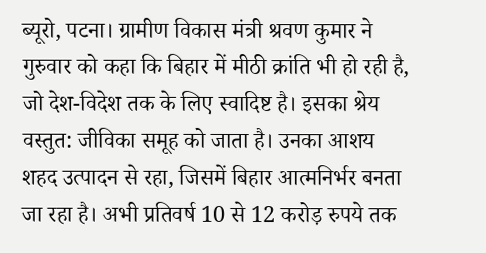ब्यूरो, पटना। ग्रामीण विकास मंत्री श्रवण कुमार ने गुरुवार को कहा कि बिहार में मीठी क्रांति भी हो रही है, जो देश-विदेश तक के लिए स्वादिष्ट है। इसका श्रेय वस्तुत: जीविका समूह को जाता है। उनका आशय शहद उत्पादन से रहा, जिसमें बिहार आत्मनिर्भर बनता जा रहा है। अभी प्रतिवर्ष 10 से 12 करोड़ रुपये तक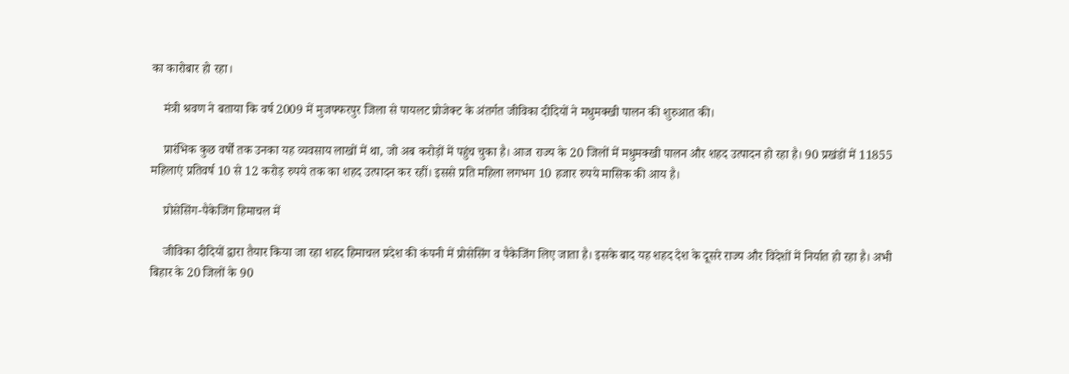का कारोबार हो रहा।

    मंत्री श्रवण ने बताया कि वर्ष 2009 में मुजफ्फरपुर जिला से पायलट प्रोजेक्ट के अंतर्गत जीविका दीदियों ने मधुमक्खी पालन की शुरुआत की।

    प्रारंभिक कुछ वर्षों तक उनका यह व्यवसाय लाखों में था, जो अब करोड़ों में पहुंच चुका है। आज राज्य के 20 जिलों में मधुमक्खी पालन और शहद उत्पादन हो रहा है। 90 प्रखंडों में 11855 महिलाएं प्रतिवर्ष 10 से 12 करोड़ रुपये तक का शहद उत्पादन कर रहीं। इससे प्रति महिला लगभग 10 हजार रुपये मासिक की आय है।

    प्रोसेसिंग-पैकेजिंग हिमाचल में

    जीविका दीदियों द्वारा तैयार किया जा रहा शहद हिमाचल प्रदेश की कंपनी में प्रोसेसिंग व पैकेजिंग लिए जाता है। इसके बाद यह शहद देश के दूसरे राज्य और विदेशों में निर्यात हो रहा है। अभी बिहार के 20 जिलों के 90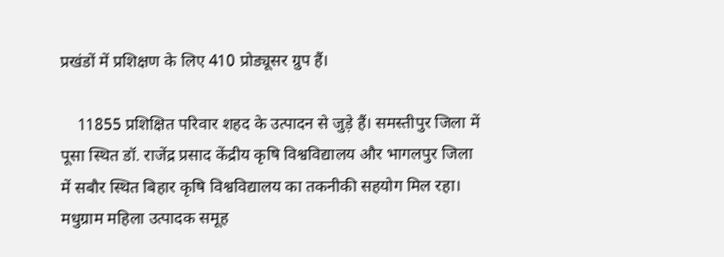प्रखंडों में प्रशिक्षण के लिए 410 प्रोड्यूसर ग्रुप हैं।

    11855 प्रशिक्षित परिवार शहद के उत्पादन से जुड़े हैं। समस्तीपुर जिला में पूसा स्थित डॉ. राजेंद्र प्रसाद केंद्रीय कृषि विश्वविद्यालय और भागलपुर जिला में सबौर स्थित बिहार कृषि विश्वविद्यालय का तकनीकी सहयोग मिल रहा। मधुग्राम महिला उत्पादक समूह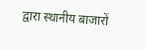द्वारा स्थानीय बाजारों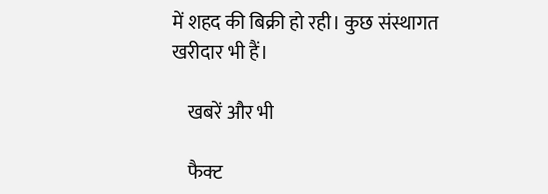में शहद की बिक्री हो रही। कुछ संस्थागत खरीदार भी हैं।

    खबरें और भी

    फैक्ट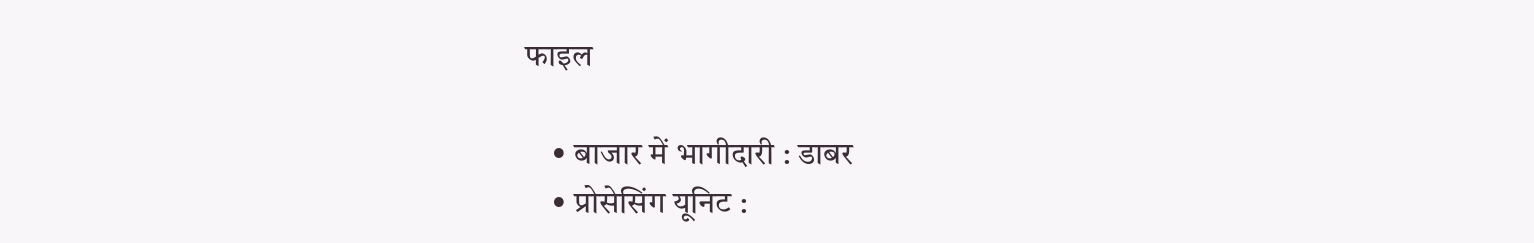फाइल

    • बाजार में भागीदारी : डाबर
    • प्रोसेसिंग यूनिट :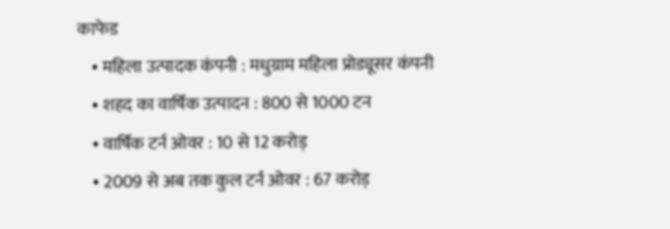काफेड
    • महिला उत्पादक कंपनी : मधुग्राम महिला प्रोड्यूसर कंपनी
    • शहद का वार्षिक उत्पादन : 800 से 1000 टन
    • वार्षिक टर्न ओवर : 10 से 12 करोड़
    • 2009 से अब तक कुल टर्न ओवर : 67 करोड़